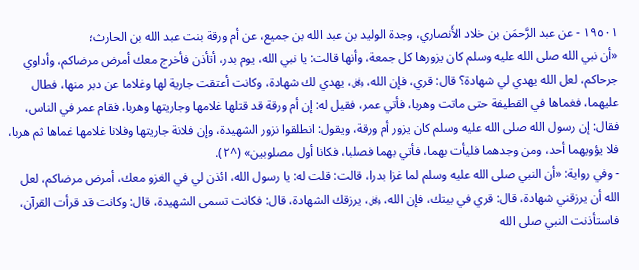١٩٥٠١ - عن عبد الرَّحمَن بن خلاد الأَنصاري، وجدة الوليد بن عبد الله بن جميع، عن أم ورقة بنت عبد الله بن الحارث؛
«أن نبي الله صلى الله عليه وسلم كان يزورها كل جمعة، وأنها قالت: يا نبي الله، يوم بدر، أتأذن فأخرج معك أمرض مرضاكم، وأداوي جرحاكم، لعل الله يهدي لي شهادة؟ قال: قري، فإن الله، ﷿، يهدي لك شهادة، وكانت أعتقت جارية لها وغلاما عن دبر منها، فطال عليهما، فغماها في القطيفة حتى ماتت وهربا، فأتي عمر، فقيل له: إن أم ورقة قد قتلها غلامها وجاريتها وهربا، فقام عمر في الناس، فقال: إن رسول الله صلى الله عليه وسلم كان يزور أم ورقة، ويقول: انطلقوا نزور الشهيدة، وإن فلانة جاريتها وفلانا غلامها غماها ثم هربا، فلا يؤويهما أحد، ومن وجدهما فليأت بهما، فأتي بهما فصلبا، فكانا أول مصلوبين» (^٢).
- وفي رواية: «أن النبي صلى الله عليه وسلم لما غزا بدرا، قالت: قلت له: يا رسول الله، ائذن لي في الغزو معك، أمرض مرضاكم، لعل الله أن يرزقني شهادة، قال: قري في بيتك، فإن الله، ﷿، يرزقك الشهادة، قال: فكانت تسمى الشهيدة، قال: وكانت قد قرأت القرآن، فاستأذنت النبي صلى الله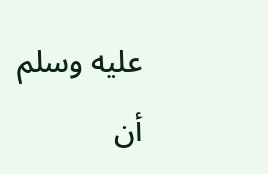عليه وسلم أن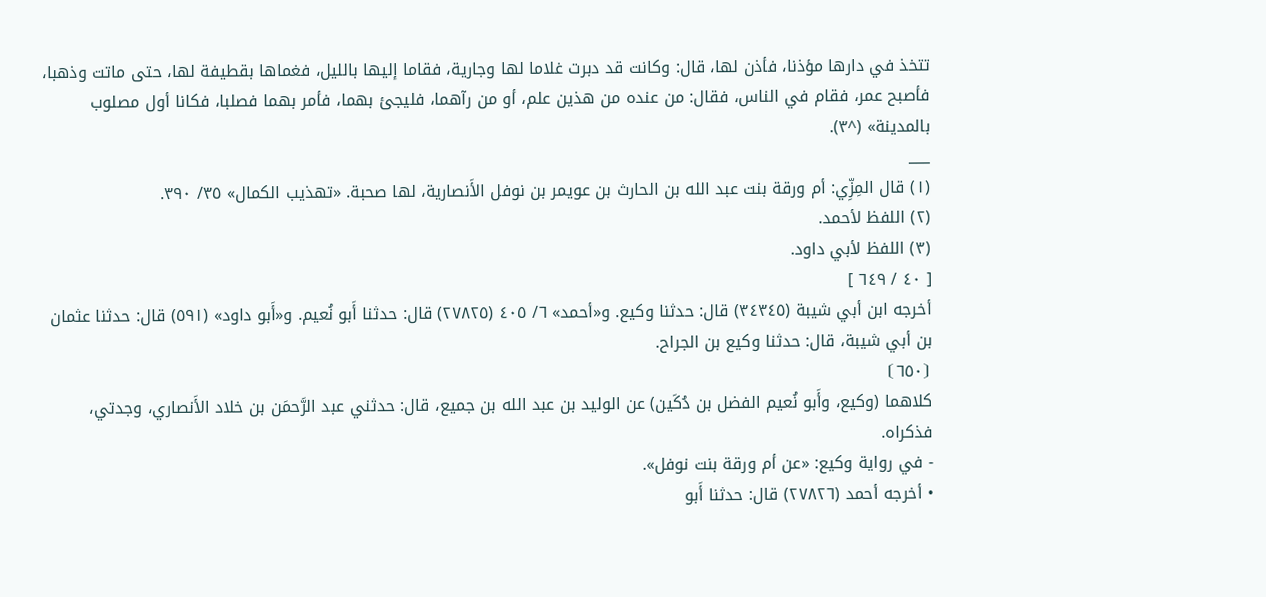تتخذ في دارها مؤذنا، فأذن لها، قال: وكانت قد دبرت غلاما لها وجارية، فقاما إليها بالليل، فغماها بقطيفة لها، حتى ماتت وذهبا، فأصبح عمر، فقام في الناس، فقال: من عنده من هذين علم، أو من رآهما، فليجئ بهما، فأمر بهما فصلبا، فكانا أول مصلوب بالمدينة» (^٣).
___
(١) قال المِزِّي: أم ورقة بنت عبد الله بن الحارث بن عويمر بن نوفل الأَنصارية، لها صحبة. «تهذيب الكمال» ٣٥/ ٣٩٠.
(٢) اللفظ لأحمد.
(٣) اللفظ لأبي داود.
[ ٤٠ / ٦٤٩ ]
أخرجه ابن أبي شيبة (٣٤٣٤٥) قال: حدثنا وكيع. و«أحمد» ٦/ ٤٠٥ (٢٧٨٢٥) قال: حدثنا أَبو نُعيم. و«أَبو داود» (٥٩١) قال: حدثنا عثمان بن أبي شيبة، قال: حدثنا وكيع بن الجراح.
⦗٦٥٠⦘
كلاهما (وكيع، وأَبو نُعيم الفضل بن دُكَين) عن الوليد بن عبد الله بن جميع، قال: حدثني عبد الرَّحمَن بن خلاد الأَنصاري، وجدتي، فذكراه.
- في رواية وكيع: «عن أم ورقة بنت نوفل».
• أخرجه أحمد (٢٧٨٢٦) قال: حدثنا أَبو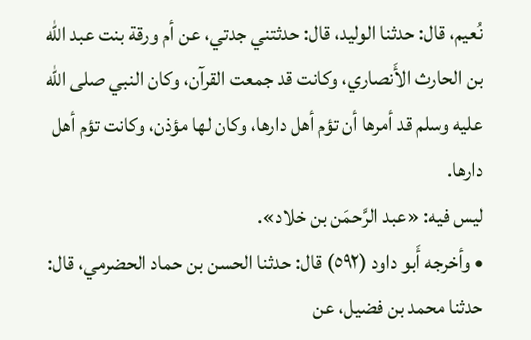نُعيم، قال: حدثنا الوليد، قال: حدثتني جدتي، عن أم ورقة بنت عبد الله بن الحارث الأَنصاري، وكانت قد جمعت القرآن، وكان النبي صلى الله عليه وسلم قد أمرها أن تؤم أهل دارها، وكان لها مؤذن، وكانت تؤم أهل دارها.
ليس فيه: «عبد الرَّحمَن بن خلاد».
• وأخرجه أَبو داود (٥٩٢) قال: حدثنا الحسن بن حماد الحضرمي، قال: حدثنا محمد بن فضيل، عن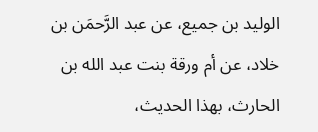الوليد بن جميع، عن عبد الرَّحمَن بن خلاد، عن أم ورقة بنت عبد الله بن الحارث، بهذا الحديث،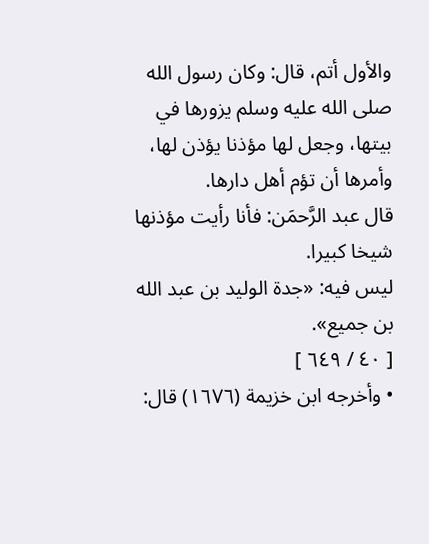والأول أتم، قال: وكان رسول الله صلى الله عليه وسلم يزورها في بيتها، وجعل لها مؤذنا يؤذن لها، وأمرها أن تؤم أهل دارها.
قال عبد الرَّحمَن: فأنا رأيت مؤذنها شيخا كبيرا.
ليس فيه: «جدة الوليد بن عبد الله بن جميع».
[ ٤٠ / ٦٤٩ ]
• وأخرجه ابن خزيمة (١٦٧٦) قال: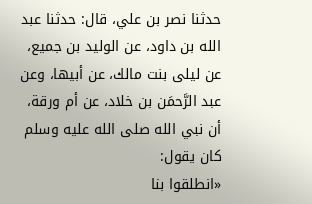حدثنا نصر بن علي، قال: حدثنا عبد الله بن داود، عن الوليد بن جميع، عن ليلى بنت مالك، عن أبيها، وعن عبد الرَّحمَن بن خلاد، عن أم ورقة، أن نبي الله صلى الله عليه وسلم كان يقول:
«انطلقوا بنا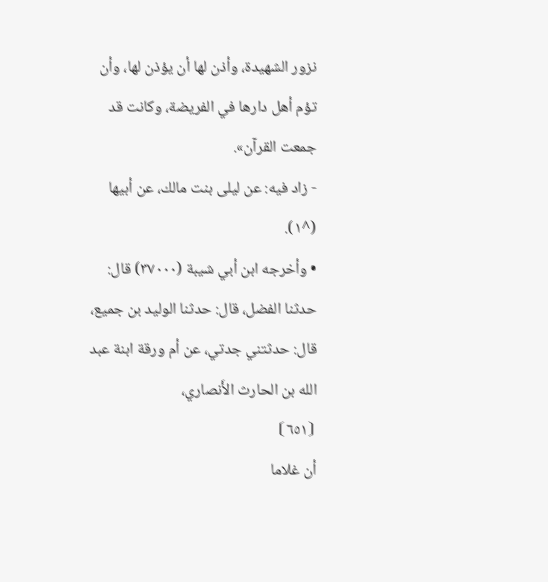نزور الشهيدة، وأذن لها أن يؤذن لها، وأن تؤم أهل دارها في الفريضة، وكانت قد جمعت القرآن».
- زاد فيه: عن ليلى بنت مالك، عن أبيها (^١).
• وأخرجه ابن أبي شيبة (٣٧٠٠٠) قال: حدثنا الفضل، قال: حدثنا الوليد بن جميع، قال: حدثتني جدتي، عن أم ورقة ابنة عبد الله بن الحارث الأَنصاري،
⦗٦٥١⦘
أن غلاما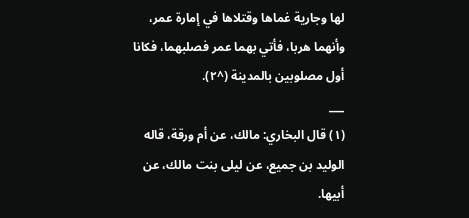لها وجارية غماها وقتلاها في إمارة عمر،
وأنهما هربا، فأتي بهما عمر فصلبهما، فكانا أول مصلوبين بالمدينة (^٢).
___
(١) قال البخاري: مالك، عن أم ورقة، قاله الوليد بن جميع، عن ليلى بنت مالك، عن أبيها.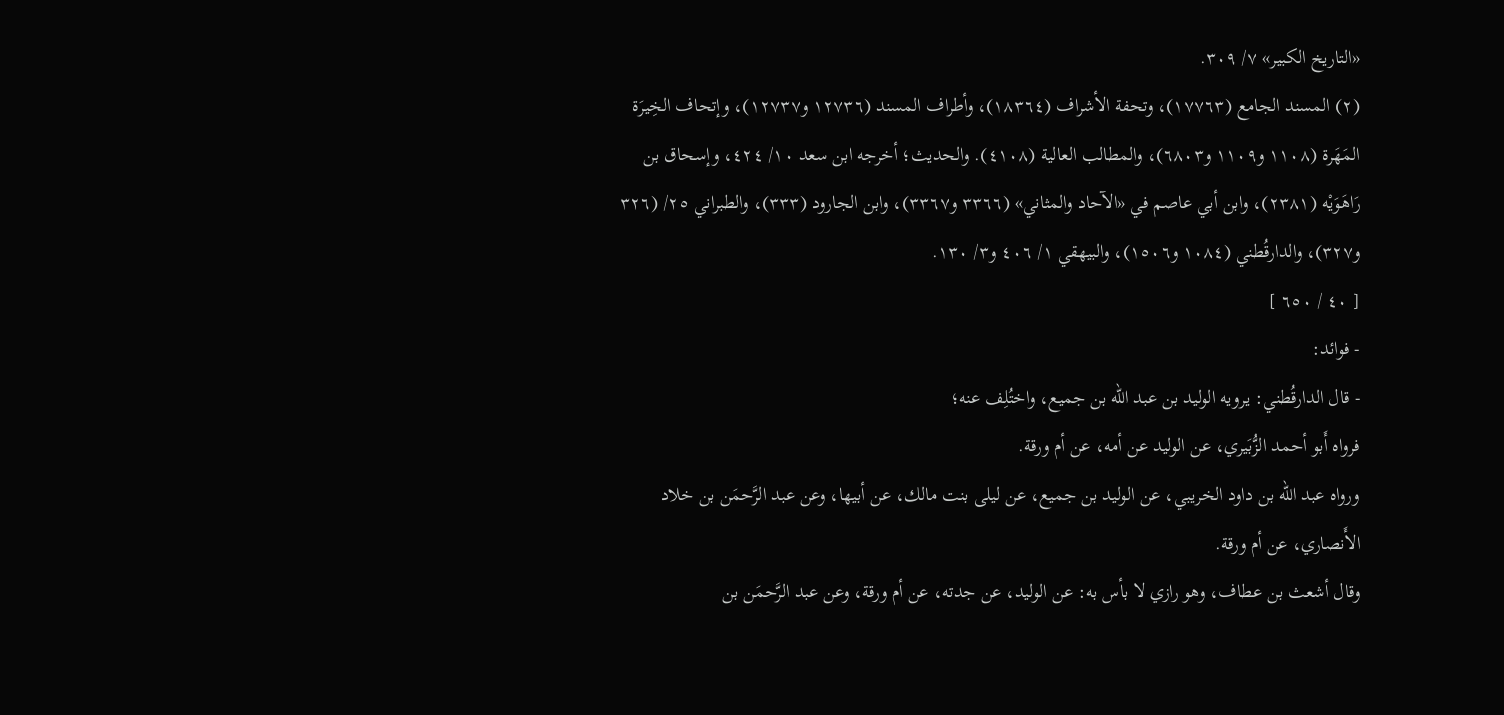«التاريخ الكبير» ٧/ ٣٠٩.
(٢) المسند الجامع (١٧٧٦٣)، وتحفة الأشراف (١٨٣٦٤)، وأطراف المسند (١٢٧٣٦ و١٢٧٣٧)، وإتحاف الخِيرَة المَهَرة (١١٠٨ و١١٠٩ و٦٨٠٣)، والمطالب العالية (٤١٠٨). والحديث؛ أخرجه ابن سعد ١٠/ ٤٢٤، وإسحاق بن رَاهَوَيْه (٢٣٨١)، وابن أبي عاصم في «الآحاد والمثاني» (٣٣٦٦ و٣٣٦٧)، وابن الجارود (٣٣٣)، والطبراني ٢٥/ (٣٢٦ و٣٢٧)، والدارقُطني (١٠٨٤ و١٥٠٦)، والبيهقي ١/ ٤٠٦ و٣/ ١٣٠.
[ ٤٠ / ٦٥٠ ]
- فوائد:
- قال الدارقُطني: يرويه الوليد بن عبد الله بن جميع، واختُلِف عنه؛
فرواه أَبو أحمد الزُّبَيري، عن الوليد عن أمه، عن أم ورقة.
ورواه عبد الله بن داود الخريبي، عن الوليد بن جميع، عن ليلى بنت مالك، عن أبيها، وعن عبد الرَّحمَن بن خلاد الأَنصاري، عن أم ورقة.
وقال أشعث بن عطاف، وهو رازي لا بأس به: عن الوليد، عن جدته، عن أم ورقة، وعن عبد الرَّحمَن بن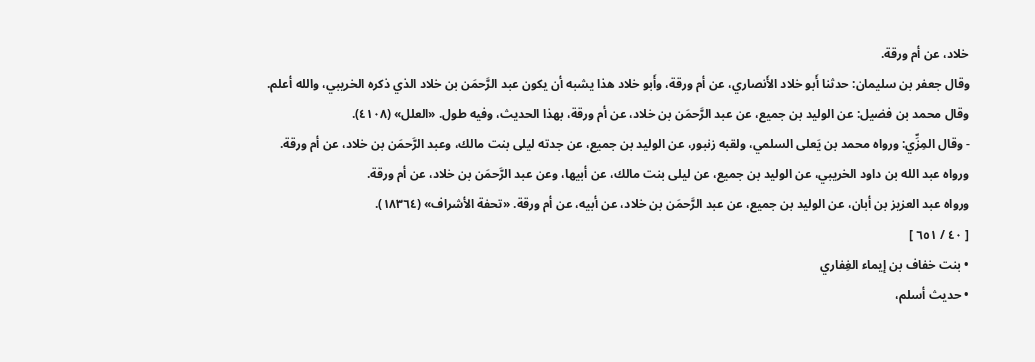خلاد، عن أم ورقة.
وقال جعفر بن سليمان: حدثنا أَبو خلاد الأَنصاري، عن أم ورقة، وأَبو خلاد هذا يشبه أن يكون عبد الرَّحمَن بن خلاد الذي ذكره الخريبي، والله أعلم.
وقال محمد بن فضيل: عن الوليد بن جميع، عن عبد الرَّحمَن بن خلاد، عن أم ورقة، بهذا الحديث، وفيه طول. «العلل» (٤١٠٨).
- وقال المِزِّي: ورواه محمد بن يَعلى السلمي، ولقبه زنبور، عن الوليد بن جميع، عن جدته ليلى بنت مالك، وعبد الرَّحمَن بن خلاد، عن أم ورقة.
ورواه عبد الله بن داود الخريبي، عن الوليد بن جميع، عن ليلى بنت مالك، عن أبيها، وعن عبد الرَّحمَن بن خلاد، عن أم ورقة.
ورواه عبد العزيز بن أبان، عن الوليد بن جميع، عن عبد الرَّحمَن بن خلاد، عن أبيه، عن أم ورقة. «تحفة الأشراف» (١٨٣٦٤).
[ ٤٠ / ٦٥١ ]
• بنت خفاف بن إيماء الغِفاري
• حديث أسلم،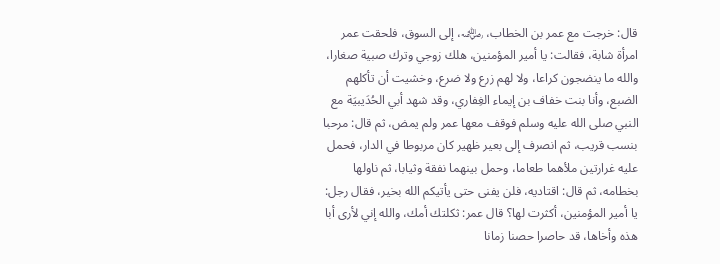قال: خرجت مع عمر بن الخطاب، ﵁، إلى السوق، فلحقت عمر امرأة شابة، فقالت: يا أمير المؤمنين، هلك زوجي وترك صبية صغارا، والله ما ينضجون كراعا، ولا لهم زرع ولا ضرع، وخشيت أن تأكلهم الضبع، وأنا بنت خفاف بن إيماء الغِفاري، وقد شهد أبي الحُدَيبيَة مع النبي صلى الله عليه وسلم فوقف معها عمر ولم يمض، ثم قال: مرحبا بنسب قريب، ثم انصرف إلى بعير ظهير كان مربوطا في الدار، فحمل عليه غرارتين ملأهما طعاما، وحمل بينهما نفقة وثيابا، ثم ناولها بخطامه، ثم قال: اقتاديه، فلن يفنى حتى يأتيكم الله بخير، فقال رجل: يا أمير المؤمنين، أكثرت لها؟ قال عمر: ثكلتك أمك، والله إني لأرى أبا هذه وأخاها، قد حاصرا حصنا زمانا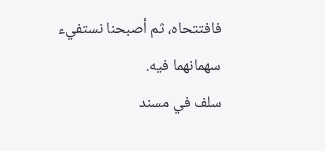فافتتحاه، ثم أصبحنا نستفيء سهمانهما فيه.
سلف في مسند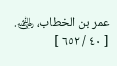عمر بن الخطاب، ﵁.
[ ٤٠ / ٦٥٢ ]